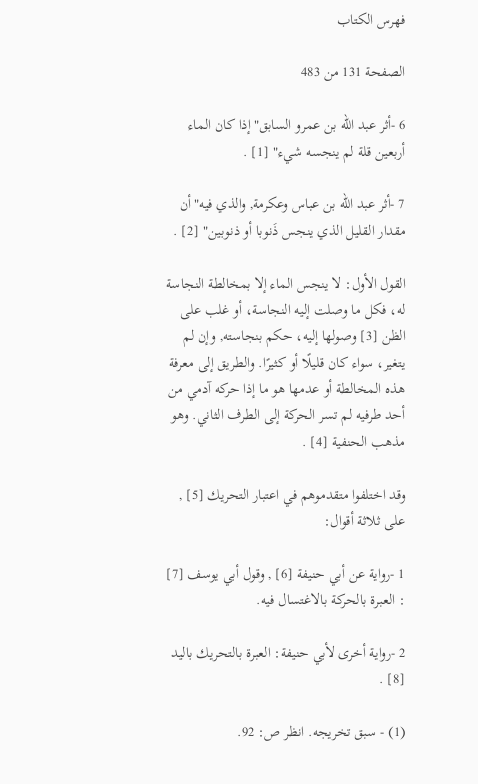فهرس الكتاب

الصفحة 131 من 483

6 -أثر عبد الله بن عمرو السابق"إذا كان الماء أربعين قلة لم ينجسه شيء" [1] .

7 -أثر عبد الله بن عباس وعكرمة, والذي فيه"أن مقدار القليل الذي ينجس ذَنوبا أو ذنوبين" [2] .

القول الأول: لا ينجس الماء إلا بمخالطة النجاسة له، فكل ما وصلت إليه النجاسة، أو غلب على الظن [3] وصولها إليه، حكم بنجاسته, وإن لم يتغير، سواء كان قليلًا أو كثيرًا. والطريق إلى معرفة هذه المخالطة أو عدمها هو ما إذا حركه آدمي من أحد طرفيه لم تسر الحركة إلى الطرف الثاني. وهو مذهب الحنفية [4] .

وقد اختلفوا متقدموهم في اعتبار التحريك [5] , على ثلاثة أقوال:

1 -رواية عن أبي حنيفة [6] , وقول أبي يوسف [7] : العبرة بالحركة بالاغتسال فيه.

2 -رواية أخرى لأبي حنيفة: العبرة بالتحريك باليد [8] .

(1) - سبق تخريجه. انظر ص: 92.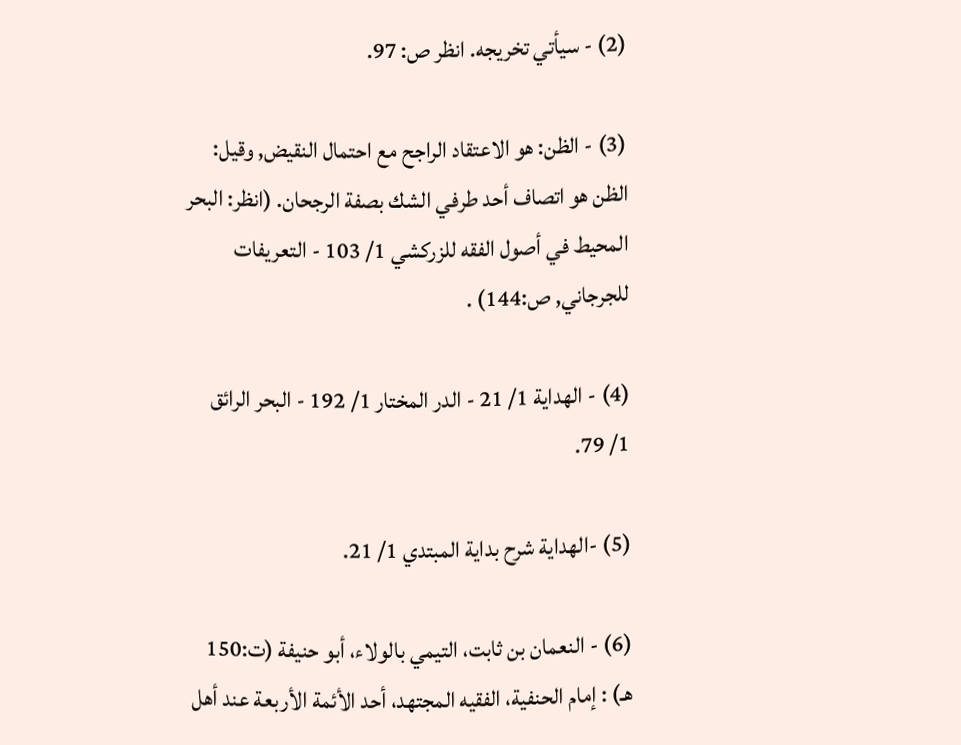(2) - سيأتي تخريجه. انظر ص: 97.

(3) - الظن: هو الاعتقاد الراجح مع احتمال النقيض, وقيل: الظن هو اتصاف أحد طرفي الشك بصفة الرجحان. (انظر: البحر المحيط في أصول الفقه للزركشي 1/ 103 - التعريفات للجرجاني, ص:144) .

(4) - الهداية 1/ 21 - الدر المختار 1/ 192 - البحر الرائق 1/ 79.

(5) -الهداية شرح بداية المبتدي 1/ 21.

(6) - النعمان بن ثابت، التيمي بالولاء، أبو حنيفة (ت:150 هـ) : إمام الحنفية، الفقيه المجتهد، أحد الأئمة الأربعة عند أهل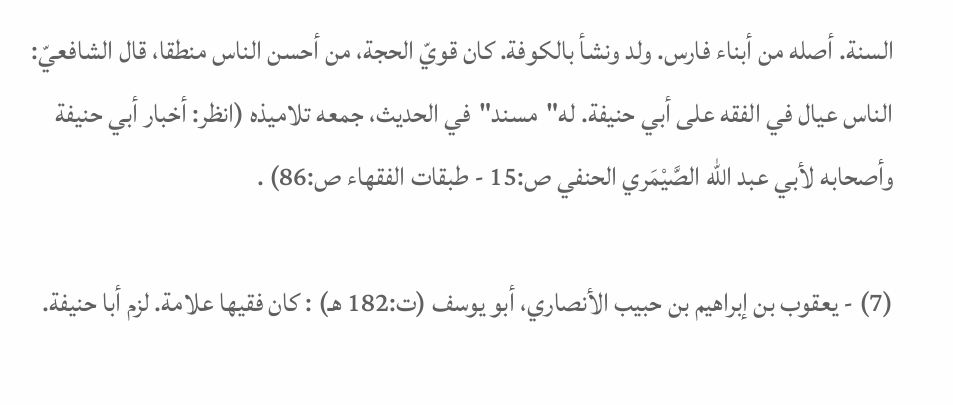السنة. أصله من أبناء فارس. ولد ونشأ بالكوفة. كان قويّ الحجة، من أحسن الناس منطقا، قال الشافعيّ: الناس عيال في الفقه على أبي حنيفة. له"مسند"في الحديث، جمعه تلاميذه (انظر: أخبار أبي حنيفة وأصحابه لأبي عبد الله الصَّيْمَري الحنفي ص:15 - طبقات الفقهاء ص:86) .

(7) - يعقوب بن إبراهيم بن حبيب الأنصاري، أبو يوسف (ت:182 هـ) : كان فقيها علامة. لزم أبا حنيفة.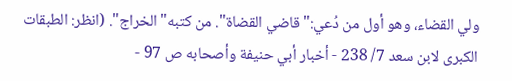ولي القضاء، وهو أول من دُعي:"قاضي القضاة". من كتبه"الخراج". (انظر: الطبقات الكبرى لابن سعد 7/ 238 - أخبار أبي حنيفة وأصحابه ص 97 -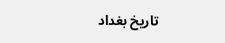تاريخ بغداد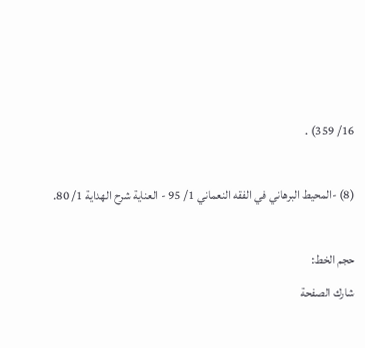16/ 359) .

(8) -المحيط البرهاني في الفقه النعماني 1/ 95 - العناية شرح الهداية 1/ 80.

حجم الخط:
شارك الصفحة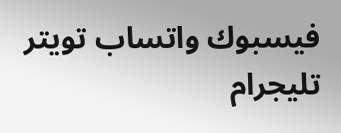فيسبوك واتساب تويتر تليجرام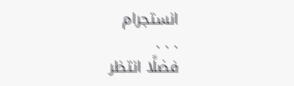انستجرام
. . .
فضلًا انتظر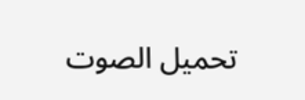تحميل الصوت